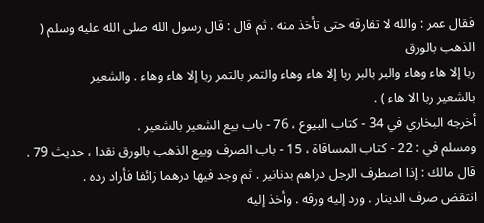فقال عمر : والله لا تفارقه حتى تأخذ منه . ثم قال : قال رسول الله صلى الله عليه وسلم ( الذهب بالورق
ربا إلا هاء وهاء والبر بالبر ربا إلا هاء وهاء والتمر بالتمر ربا إلا هاء وهاء . والشعير
بالشعير ربا الا هاء ) .
أخرجه البخاري في 34 - كتاب البيوع ، 76 - باب بيع الشعير بالشعير .
ومسلم في : 22 - كتاب المساقاة ، 15 - باب الصرف وبيع الذهب بالورق نقدا ، حديث 79 .
قال مالك : إذا اصطرف الرجل دراهم بدنانير . ثم وجد فيها درهما زائفا فأراد رده .
انتقض صرف الدينار . ورد إليه ورقه . وأخذ إليه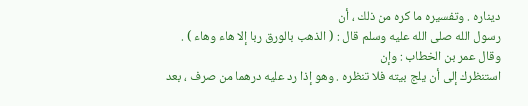ديناره . وتفسيره ما كره من ذلك ، أن
رسول الله صلى الله عليه وسلم قال : ( الذهب بالورق ربا إلا هاء وهاء ) .
وقال عمر بن الخطاب : وإن
استنظرك إلى أن يلج بيته فلا تنظره . وهو إذا رد عليه درهما من صرف ، بعد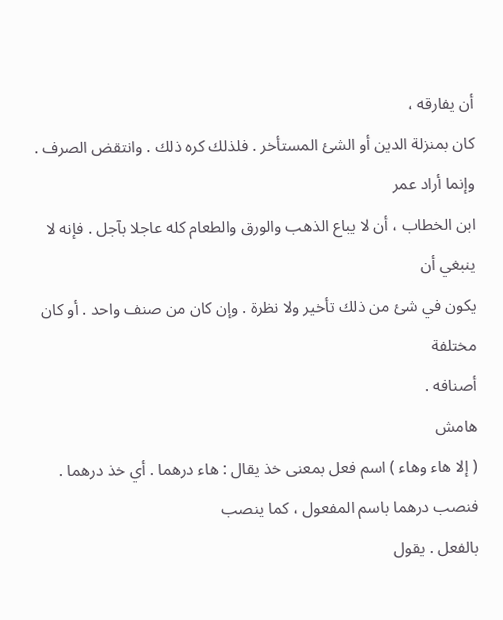أن يفارقه ،
كان بمنزلة الدين أو الشئ المستأخر . فلذلك كره ذلك . وانتقض الصرف . وإنما أراد عمر
ابن الخطاب ، أن لا يباع الذهب والورق والطعام كله عاجلا بآجل . فإنه لا ينبغي أن
يكون في شئ من ذلك تأخير ولا نظرة . وإن كان من صنف واحد . أو كان مختلفة
أصنافه .
هامش
( إلا هاء وهاء ) اسم فعل بمعنى خذ يقال : هاء درهما . أي خذ درهما . فنصب درهما باسم المفعول ، كما ينصب
بالفعل . يقول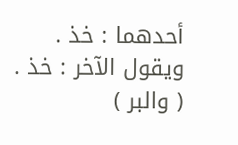أحدهما : خذ . ويقول الآخر : خذ . ( والبر )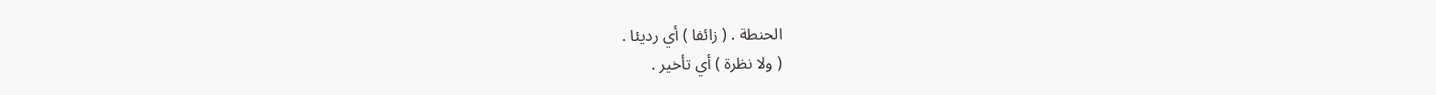الحنطة . ( زائفا ) أي رديئا .
( ولا نظرة ) أي تأخير .